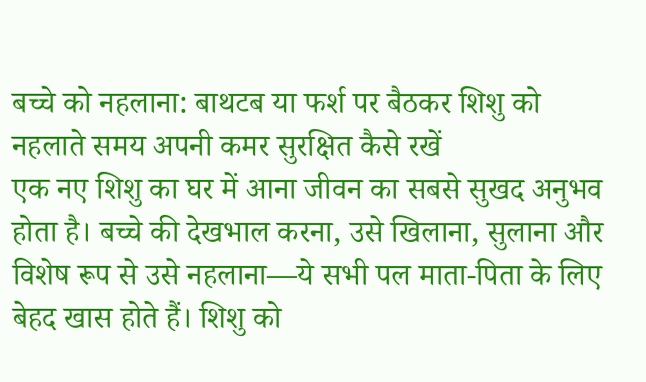बच्चे को नहलाना: बाथटब या फर्श पर बैठकर शिशु को नहलाते समय अपनी कमर सुरक्षित कैसे रखें
एक नए शिशु का घर में आना जीवन का सबसे सुखद अनुभव होता है। बच्चे की देखभाल करना, उसे खिलाना, सुलाना और विशेष रूप से उसे नहलाना—ये सभी पल माता-पिता के लिए बेहद खास होते हैं। शिशु को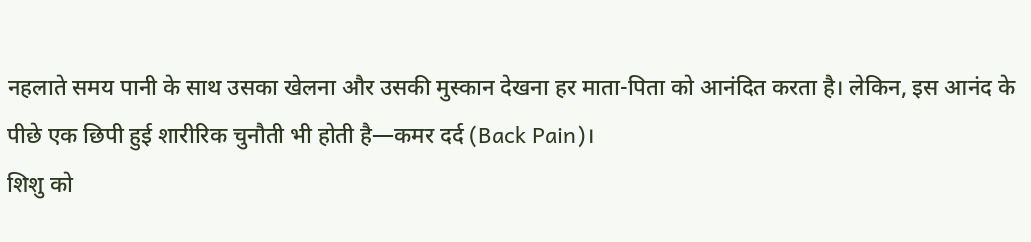नहलाते समय पानी के साथ उसका खेलना और उसकी मुस्कान देखना हर माता-पिता को आनंदित करता है। लेकिन, इस आनंद के पीछे एक छिपी हुई शारीरिक चुनौती भी होती है—कमर दर्द (Back Pain)।
शिशु को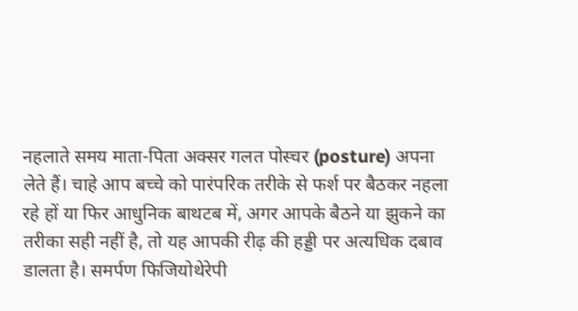नहलाते समय माता-पिता अक्सर गलत पोस्चर (posture) अपना लेते हैं। चाहे आप बच्चे को पारंपरिक तरीके से फर्श पर बैठकर नहला रहे हों या फिर आधुनिक बाथटब में, अगर आपके बैठने या झुकने का तरीका सही नहीं है, तो यह आपकी रीढ़ की हड्डी पर अत्यधिक दबाव डालता है। समर्पण फिजियोथेरेपी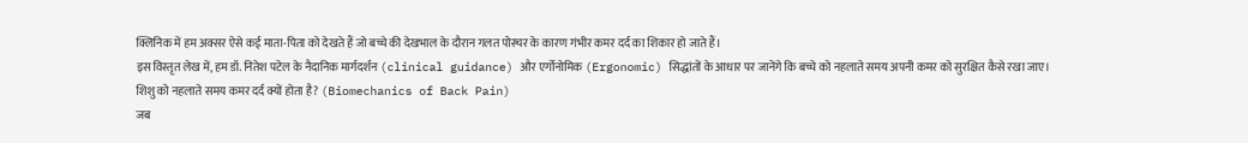क्लिनिक में हम अक्सर ऐसे कई माता-पिता को देखते हैं जो बच्चे की देखभाल के दौरान गलत पोस्चर के कारण गंभीर कमर दर्द का शिकार हो जाते हैं।
इस विस्तृत लेख में, हम डॉ. नितेश पटेल के नैदानिक मार्गदर्शन (clinical guidance) और एर्गोनोमिक (Ergonomic) सिद्धांतों के आधार पर जानेंगे कि बच्चे को नहलाते समय अपनी कमर को सुरक्षित कैसे रखा जाए।
शिशु को नहलाते समय कमर दर्द क्यों होता है? (Biomechanics of Back Pain)
जब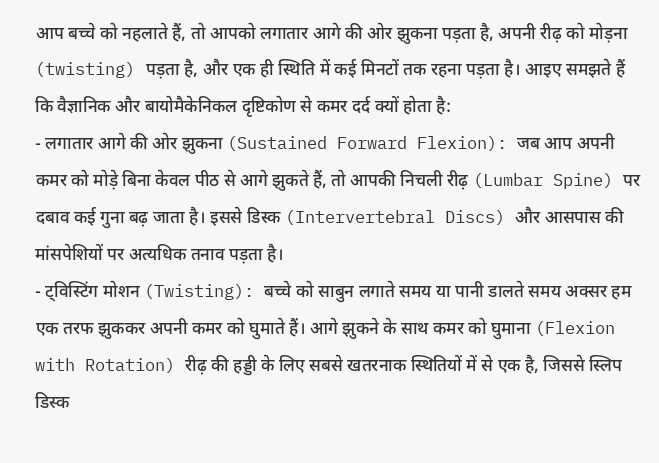आप बच्चे को नहलाते हैं, तो आपको लगातार आगे की ओर झुकना पड़ता है, अपनी रीढ़ को मोड़ना (twisting) पड़ता है, और एक ही स्थिति में कई मिनटों तक रहना पड़ता है। आइए समझते हैं कि वैज्ञानिक और बायोमैकेनिकल दृष्टिकोण से कमर दर्द क्यों होता है:
- लगातार आगे की ओर झुकना (Sustained Forward Flexion): जब आप अपनी कमर को मोड़े बिना केवल पीठ से आगे झुकते हैं, तो आपकी निचली रीढ़ (Lumbar Spine) पर दबाव कई गुना बढ़ जाता है। इससे डिस्क (Intervertebral Discs) और आसपास की मांसपेशियों पर अत्यधिक तनाव पड़ता है।
- ट्विस्टिंग मोशन (Twisting): बच्चे को साबुन लगाते समय या पानी डालते समय अक्सर हम एक तरफ झुककर अपनी कमर को घुमाते हैं। आगे झुकने के साथ कमर को घुमाना (Flexion with Rotation) रीढ़ की हड्डी के लिए सबसे खतरनाक स्थितियों में से एक है, जिससे स्लिप डिस्क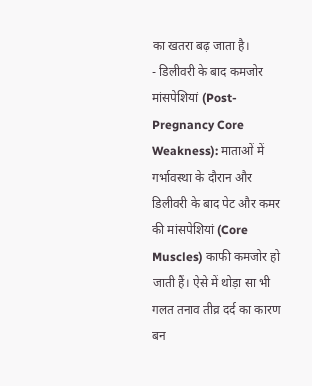का खतरा बढ़ जाता है।
- डिलीवरी के बाद कमजोर मांसपेशियां (Post-Pregnancy Core Weakness): माताओं में गर्भावस्था के दौरान और डिलीवरी के बाद पेट और कमर की मांसपेशियां (Core Muscles) काफी कमजोर हो जाती हैं। ऐसे में थोड़ा सा भी गलत तनाव तीव्र दर्द का कारण बन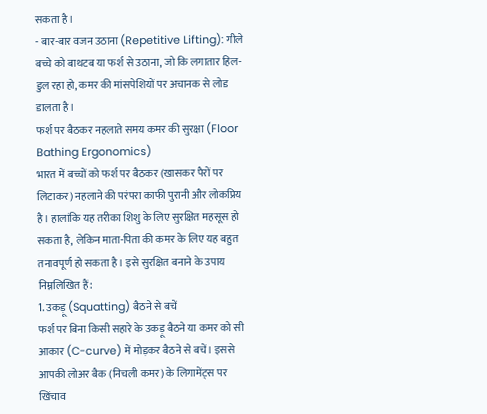सकता है।
- बार-बार वजन उठाना (Repetitive Lifting): गीले बच्चे को बाथटब या फर्श से उठाना, जो कि लगातार हिल-डुल रहा हो, कमर की मांसपेशियों पर अचानक से लोड डालता है।
फर्श पर बैठकर नहलाते समय कमर की सुरक्षा (Floor Bathing Ergonomics)
भारत में बच्चों को फर्श पर बैठकर (खासकर पैरों पर लिटाकर) नहलाने की परंपरा काफी पुरानी और लोकप्रिय है। हालांकि यह तरीका शिशु के लिए सुरक्षित महसूस हो सकता है, लेकिन माता-पिता की कमर के लिए यह बहुत तनावपूर्ण हो सकता है। इसे सुरक्षित बनाने के उपाय निम्नलिखित हैं:
1. उकड़ू (Squatting) बैठने से बचें
फर्श पर बिना किसी सहारे के उकड़ू बैठने या कमर को सी आकार (C-curve) में मोड़कर बैठने से बचें। इससे आपकी लोअर बैक (निचली कमर) के लिगामेंट्स पर खिंचाव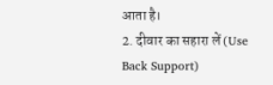आता है।
2. दीवार का सहारा लें (Use Back Support)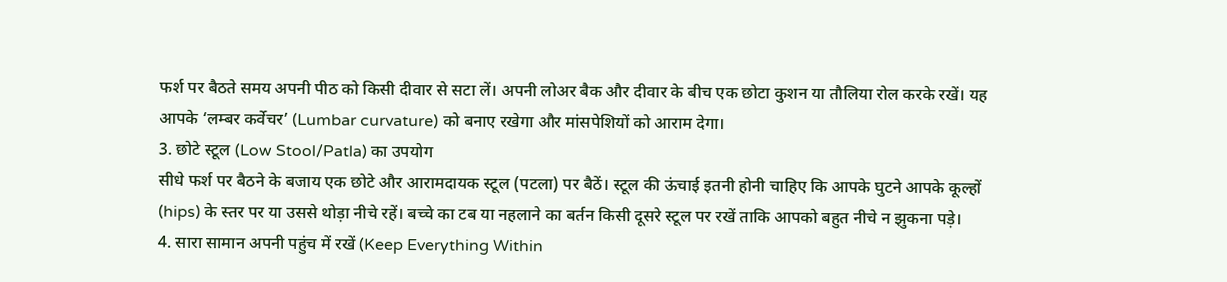फर्श पर बैठते समय अपनी पीठ को किसी दीवार से सटा लें। अपनी लोअर बैक और दीवार के बीच एक छोटा कुशन या तौलिया रोल करके रखें। यह आपके ‘लम्बर कर्वेचर’ (Lumbar curvature) को बनाए रखेगा और मांसपेशियों को आराम देगा।
3. छोटे स्टूल (Low Stool/Patla) का उपयोग
सीधे फर्श पर बैठने के बजाय एक छोटे और आरामदायक स्टूल (पटला) पर बैठें। स्टूल की ऊंचाई इतनी होनी चाहिए कि आपके घुटने आपके कूल्हों (hips) के स्तर पर या उससे थोड़ा नीचे रहें। बच्चे का टब या नहलाने का बर्तन किसी दूसरे स्टूल पर रखें ताकि आपको बहुत नीचे न झुकना पड़े।
4. सारा सामान अपनी पहुंच में रखें (Keep Everything Within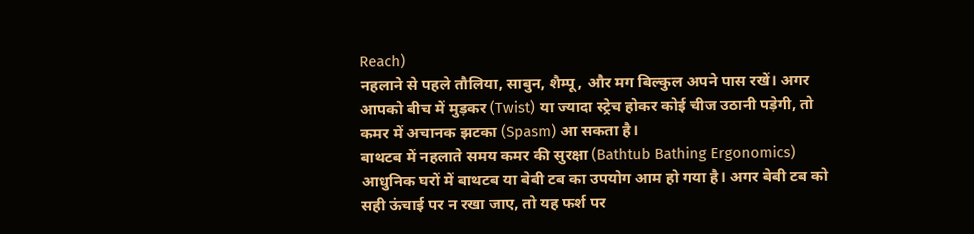Reach)
नहलाने से पहले तौलिया, साबुन, शैम्पू, और मग बिल्कुल अपने पास रखें। अगर आपको बीच में मुड़कर (Twist) या ज्यादा स्ट्रेच होकर कोई चीज उठानी पड़ेगी, तो कमर में अचानक झटका (Spasm) आ सकता है।
बाथटब में नहलाते समय कमर की सुरक्षा (Bathtub Bathing Ergonomics)
आधुनिक घरों में बाथटब या बेबी टब का उपयोग आम हो गया है। अगर बेबी टब को सही ऊंचाई पर न रखा जाए, तो यह फर्श पर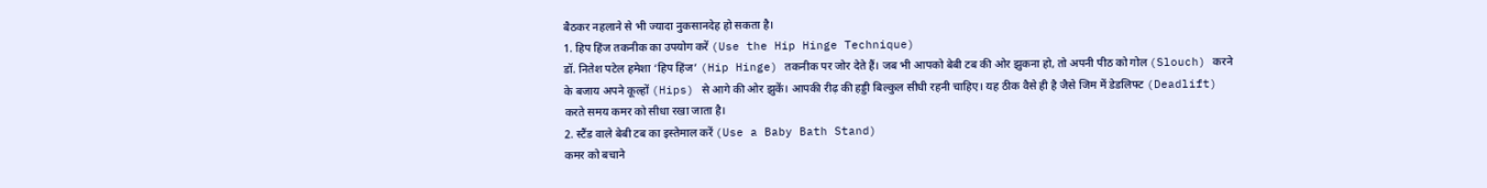बैठकर नहलाने से भी ज्यादा नुकसानदेह हो सकता है।
1. हिप हिंज तकनीक का उपयोग करें (Use the Hip Hinge Technique)
डॉ. नितेश पटेल हमेशा ‘हिप हिंज’ (Hip Hinge) तकनीक पर जोर देते हैं। जब भी आपको बेबी टब की ओर झुकना हो, तो अपनी पीठ को गोल (Slouch) करने के बजाय अपने कूल्हों (Hips) से आगे की ओर झुकें। आपकी रीढ़ की हड्डी बिल्कुल सीधी रहनी चाहिए। यह ठीक वैसे ही है जैसे जिम में डेडलिफ्ट (Deadlift) करते समय कमर को सीधा रखा जाता है।
2. स्टैंड वाले बेबी टब का इस्तेमाल करें (Use a Baby Bath Stand)
कमर को बचाने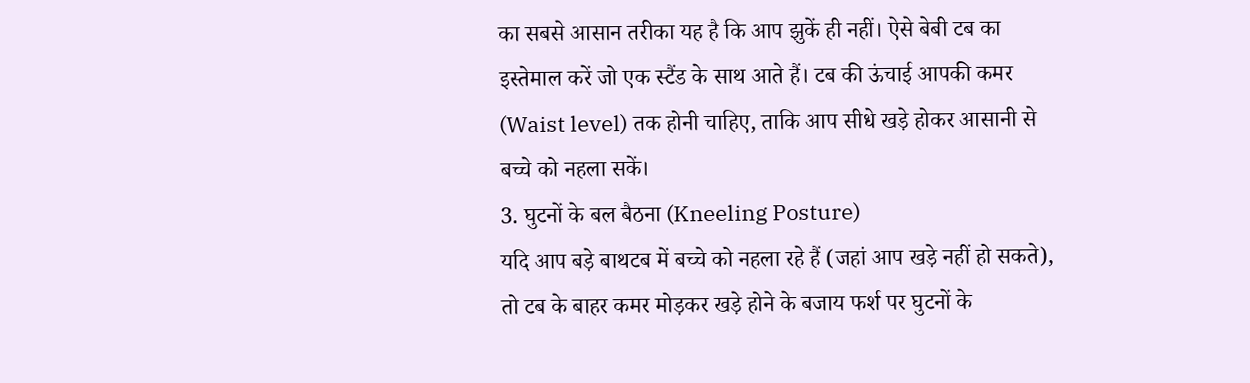का सबसे आसान तरीका यह है कि आप झुकें ही नहीं। ऐसे बेबी टब का इस्तेमाल करें जो एक स्टैंड के साथ आते हैं। टब की ऊंचाई आपकी कमर (Waist level) तक होनी चाहिए, ताकि आप सीधे खड़े होकर आसानी से बच्चे को नहला सकें।
3. घुटनों के बल बैठना (Kneeling Posture)
यदि आप बड़े बाथटब में बच्चे को नहला रहे हैं (जहां आप खड़े नहीं हो सकते), तो टब के बाहर कमर मोड़कर खड़े होने के बजाय फर्श पर घुटनों के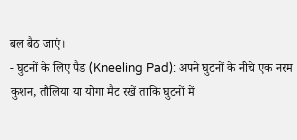बल बैठ जाएं।
- घुटनों के लिए पैड (Kneeling Pad): अपने घुटनों के नीचे एक नरम कुशन, तौलिया या योगा मैट रखें ताकि घुटनों में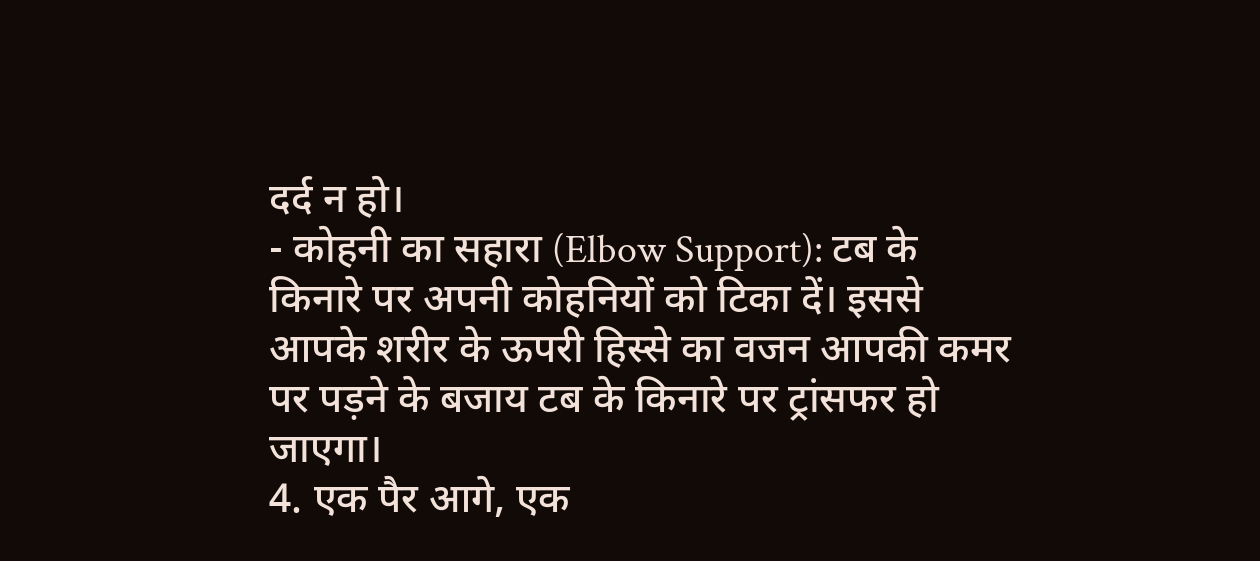दर्द न हो।
- कोहनी का सहारा (Elbow Support): टब के किनारे पर अपनी कोहनियों को टिका दें। इससे आपके शरीर के ऊपरी हिस्से का वजन आपकी कमर पर पड़ने के बजाय टब के किनारे पर ट्रांसफर हो जाएगा।
4. एक पैर आगे, एक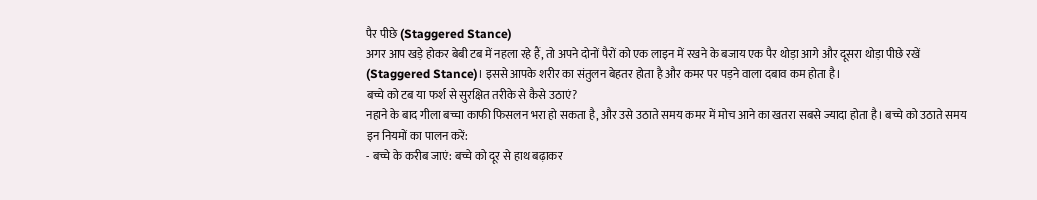पैर पीछे (Staggered Stance)
अगर आप खड़े होकर बेबी टब में नहला रहे हैं, तो अपने दोनों पैरों को एक लाइन में रखने के बजाय एक पैर थोड़ा आगे और दूसरा थोड़ा पीछे रखें (Staggered Stance)। इससे आपके शरीर का संतुलन बेहतर होता है और कमर पर पड़ने वाला दबाव कम होता है।
बच्चे को टब या फर्श से सुरक्षित तरीके से कैसे उठाएं?
नहाने के बाद गीला बच्चा काफी फिसलन भरा हो सकता है, और उसे उठाते समय कमर में मोच आने का खतरा सबसे ज्यादा होता है। बच्चे को उठाते समय इन नियमों का पालन करें:
- बच्चे के करीब जाएं: बच्चे को दूर से हाथ बढ़ाकर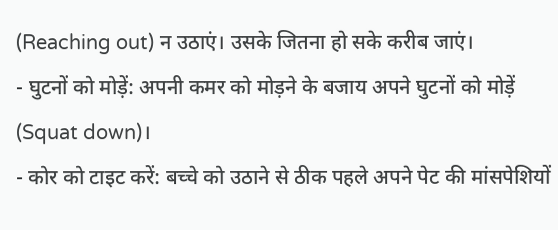(Reaching out) न उठाएं। उसके जितना हो सके करीब जाएं।
- घुटनों को मोड़ें: अपनी कमर को मोड़ने के बजाय अपने घुटनों को मोड़ें (Squat down)।
- कोर को टाइट करें: बच्चे को उठाने से ठीक पहले अपने पेट की मांसपेशियों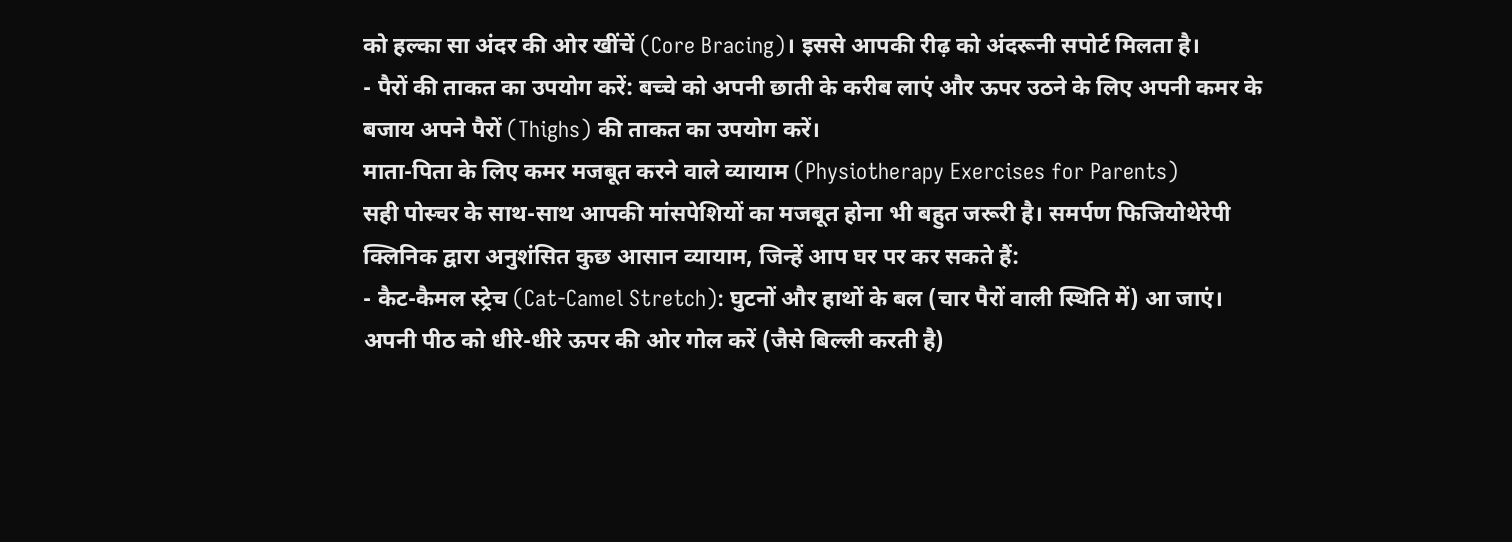को हल्का सा अंदर की ओर खींचें (Core Bracing)। इससे आपकी रीढ़ को अंदरूनी सपोर्ट मिलता है।
- पैरों की ताकत का उपयोग करें: बच्चे को अपनी छाती के करीब लाएं और ऊपर उठने के लिए अपनी कमर के बजाय अपने पैरों (Thighs) की ताकत का उपयोग करें।
माता-पिता के लिए कमर मजबूत करने वाले व्यायाम (Physiotherapy Exercises for Parents)
सही पोस्चर के साथ-साथ आपकी मांसपेशियों का मजबूत होना भी बहुत जरूरी है। समर्पण फिजियोथेरेपी क्लिनिक द्वारा अनुशंसित कुछ आसान व्यायाम, जिन्हें आप घर पर कर सकते हैं:
- कैट-कैमल स्ट्रेच (Cat-Camel Stretch): घुटनों और हाथों के बल (चार पैरों वाली स्थिति में) आ जाएं। अपनी पीठ को धीरे-धीरे ऊपर की ओर गोल करें (जैसे बिल्ली करती है)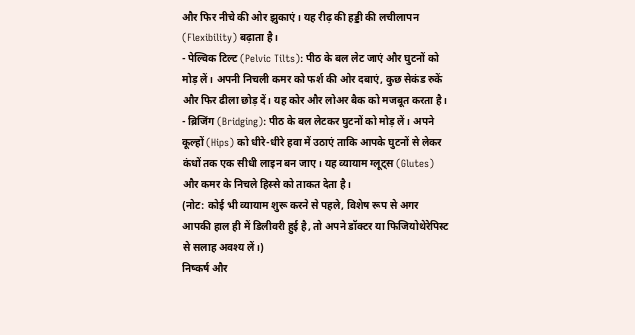और फिर नीचे की ओर झुकाएं। यह रीढ़ की हड्डी की लचीलापन (Flexibility) बढ़ाता है।
- पेल्विक टिल्ट (Pelvic Tilts): पीठ के बल लेट जाएं और घुटनों को मोड़ लें। अपनी निचली कमर को फर्श की ओर दबाएं, कुछ सेकंड रुकें और फिर ढीला छोड़ दें। यह कोर और लोअर बैक को मजबूत करता है।
- ब्रिजिंग (Bridging): पीठ के बल लेटकर घुटनों को मोड़ लें। अपने कूल्हों (Hips) को धीरे-धीरे हवा में उठाएं ताकि आपके घुटनों से लेकर कंधों तक एक सीधी लाइन बन जाए। यह व्यायाम ग्लूट्स (Glutes) और कमर के निचले हिस्से को ताकत देता है।
(नोट: कोई भी व्यायाम शुरू करने से पहले, विशेष रूप से अगर आपकी हाल ही में डिलीवरी हुई है, तो अपने डॉक्टर या फिजियोथेरेपिस्ट से सलाह अवश्य लें।)
निष्कर्ष और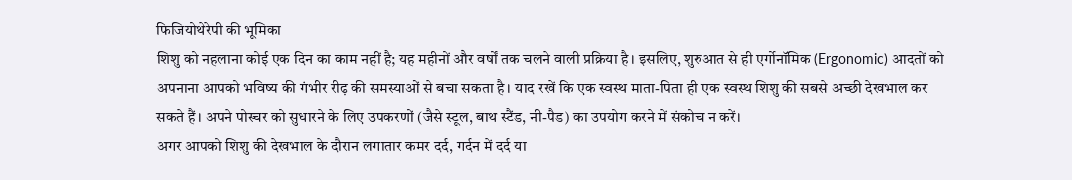फिजियोथेरेपी की भूमिका
शिशु को नहलाना कोई एक दिन का काम नहीं है; यह महीनों और वर्षों तक चलने वाली प्रक्रिया है। इसलिए, शुरुआत से ही एर्गोनॉमिक (Ergonomic) आदतों को अपनाना आपको भविष्य की गंभीर रीढ़ की समस्याओं से बचा सकता है। याद रखें कि एक स्वस्थ माता-पिता ही एक स्वस्थ शिशु की सबसे अच्छी देखभाल कर सकते हैं। अपने पोस्चर को सुधारने के लिए उपकरणों (जैसे स्टूल, बाथ स्टैंड, नी-पैड) का उपयोग करने में संकोच न करें।
अगर आपको शिशु की देखभाल के दौरान लगातार कमर दर्द, गर्दन में दर्द या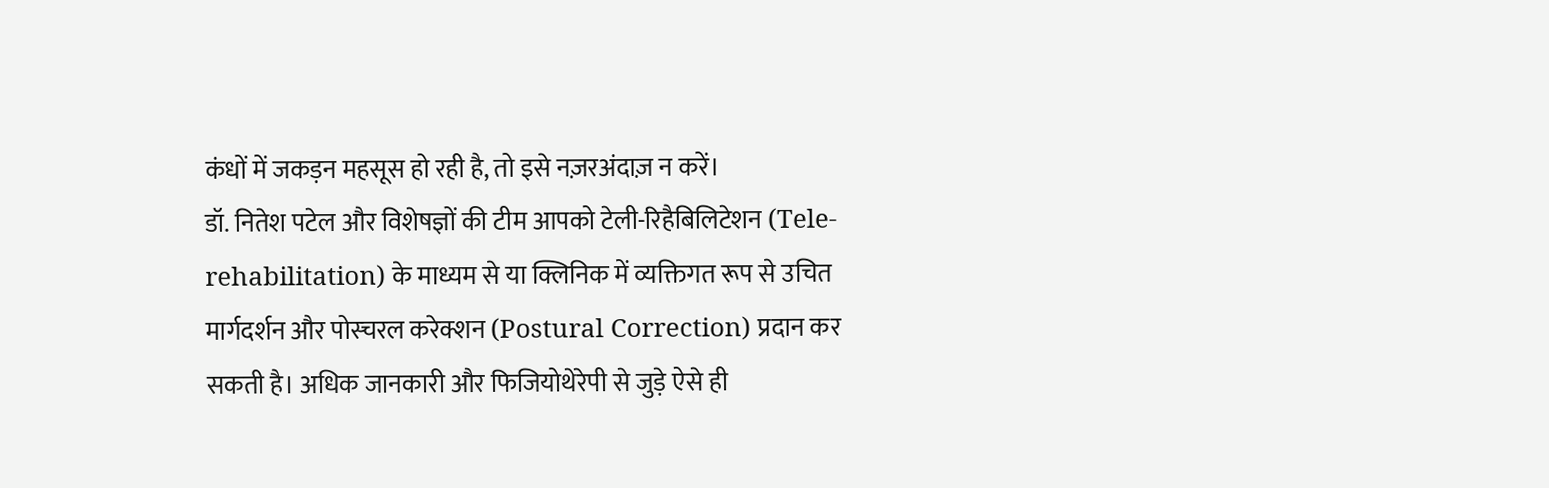कंधों में जकड़न महसूस हो रही है, तो इसे नज़रअंदाज़ न करें।
डॉ. नितेश पटेल और विशेषज्ञों की टीम आपको टेली-रिहैबिलिटेशन (Tele-rehabilitation) के माध्यम से या क्लिनिक में व्यक्तिगत रूप से उचित मार्गदर्शन और पोस्चरल करेक्शन (Postural Correction) प्रदान कर सकती है। अधिक जानकारी और फिजियोथेरेपी से जुड़े ऐसे ही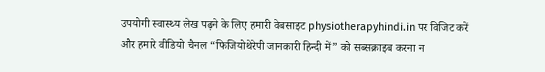उपयोगी स्वास्थ्य लेख पढ़ने के लिए हमारी वेबसाइट physiotherapyhindi.in पर विजिट करें और हमारे वीडियो चैनल “फिजियोथेरेपी जानकारी हिन्दी में” को सब्सक्राइब करना न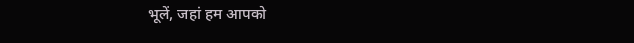भूलें, जहां हम आपको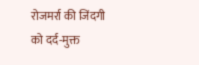रोजमर्रा की जिंदगी को दर्द-मुक्त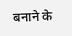बनाने के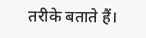तरीके बताते हैं।